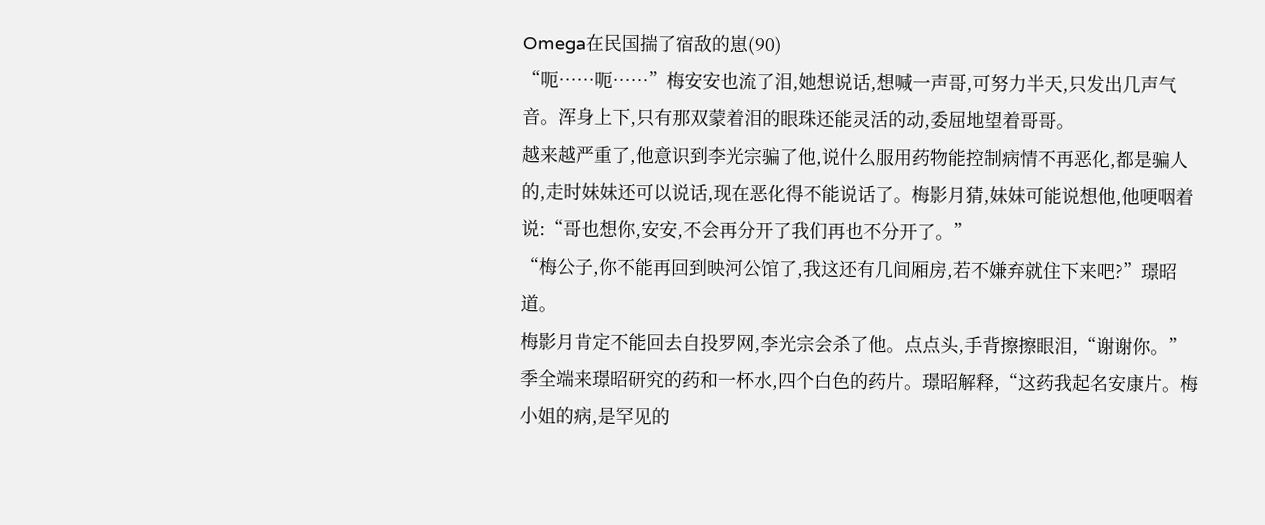Omega在民国揣了宿敌的崽(90)
“呃……呃……”梅安安也流了泪,她想说话,想喊一声哥,可努力半天,只发出几声气音。浑身上下,只有那双蒙着泪的眼珠还能灵活的动,委屈地望着哥哥。
越来越严重了,他意识到李光宗骗了他,说什么服用药物能控制病情不再恶化,都是骗人的,走时妹妹还可以说话,现在恶化得不能说话了。梅影月猜,妹妹可能说想他,他哽咽着说:“哥也想你,安安,不会再分开了我们再也不分开了。”
“梅公子,你不能再回到映河公馆了,我这还有几间厢房,若不嫌弃就住下来吧?”璟昭道。
梅影月肯定不能回去自投罗网,李光宗会杀了他。点点头,手背擦擦眼泪,“谢谢你。”
季全端来璟昭研究的药和一杯水,四个白色的药片。璟昭解释,“这药我起名安康片。梅小姐的病,是罕见的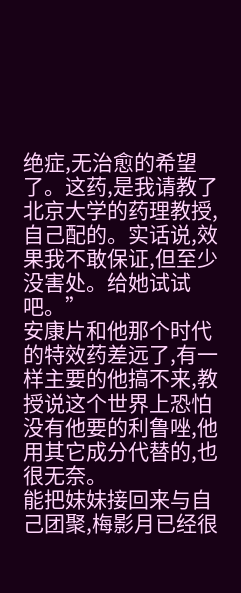绝症,无治愈的希望了。这药,是我请教了北京大学的药理教授,自己配的。实话说,效果我不敢保证,但至少没害处。给她试试吧。”
安康片和他那个时代的特效药差远了,有一样主要的他搞不来,教授说这个世界上恐怕没有他要的利鲁唑,他用其它成分代替的,也很无奈。
能把妹妹接回来与自己团聚,梅影月已经很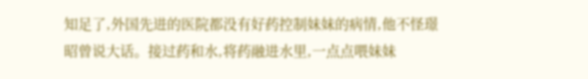知足了,外国先进的医院都没有好药控制妹妹的病情,他不怪璟昭曾说大话。接过药和水,将药融进水里,一点点喂妹妹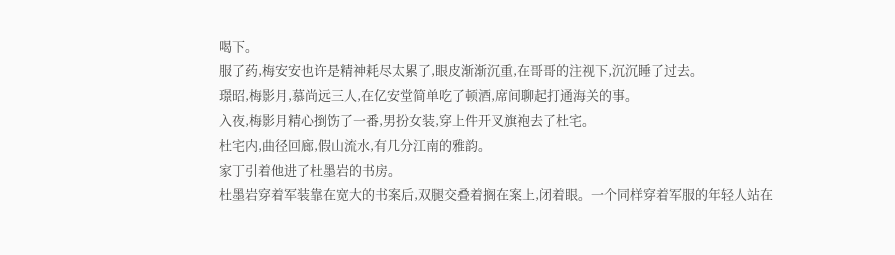喝下。
服了药,梅安安也许是精神耗尽太累了,眼皮渐渐沉重,在哥哥的注视下,沉沉睡了过去。
璟昭,梅影月,慕尚远三人,在亿安堂简单吃了顿酒,席间聊起打通海关的事。
入夜,梅影月精心捯饬了一番,男扮女装,穿上件开叉旗袍去了杜宅。
杜宅内,曲径回廊,假山流水,有几分江南的雅韵。
家丁引着他进了杜墨岩的书房。
杜墨岩穿着军装靠在宽大的书案后,双腿交叠着搁在案上,闭着眼。一个同样穿着军服的年轻人站在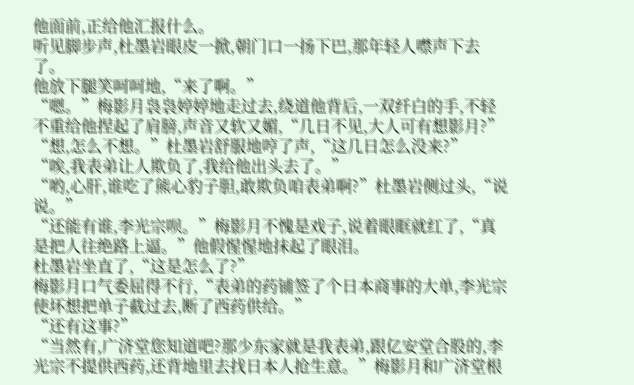他面前,正给他汇报什么。
听见脚步声,杜墨岩眼皮一掀,朝门口一扬下巴,那年轻人噤声下去了。
他放下腿笑呵呵地,“来了啊。”
“嗯。”梅影月袅袅婷婷地走过去,绕道他背后,一双纤白的手,不轻不重给他捏起了肩膀,声音又软又媚,“几日不见,大人可有想影月?”
“想,怎么不想。”杜墨岩舒服地哼了声,“这几日怎么没来?”
“唉,我表弟让人欺负了,我给他出头去了。”
“哟,心肝,谁吃了熊心豹子胆,敢欺负咱表弟啊?”杜墨岩侧过头,“说说。”
“还能有谁,李光宗呗。”梅影月不愧是戏子,说着眼眶就红了,“真是把人往绝路上逼。”他假惺惺地抹起了眼泪。
杜墨岩坐直了,“这是怎么了?”
梅影月口气委屈得不行,“表弟的药铺签了个日本商事的大单,李光宗使坏想把单子截过去,断了西药供给。”
“还有这事?”
“当然有,广济堂您知道吧?那少东家就是我表弟,跟亿安堂合股的,李光宗不提供西药,还背地里去找日本人抢生意。”梅影月和广济堂根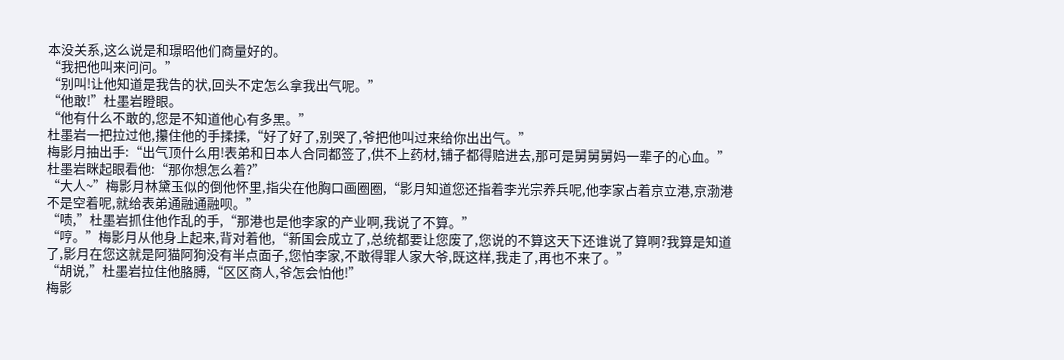本没关系,这么说是和璟昭他们商量好的。
“我把他叫来问问。”
“别叫!让他知道是我告的状,回头不定怎么拿我出气呢。”
“他敢!”杜墨岩瞪眼。
“他有什么不敢的,您是不知道他心有多黑。”
杜墨岩一把拉过他,攥住他的手揉揉,“好了好了,别哭了,爷把他叫过来给你出出气。”
梅影月抽出手:“出气顶什么用!表弟和日本人合同都签了,供不上药材,铺子都得赔进去,那可是舅舅舅妈一辈子的心血。”
杜墨岩眯起眼看他:“那你想怎么着?”
“大人~”梅影月林黛玉似的倒他怀里,指尖在他胸口画圈圈,“影月知道您还指着李光宗养兵呢,他李家占着京立港,京渤港不是空着呢,就给表弟通融通融呗。”
“啧,”杜墨岩抓住他作乱的手,“那港也是他李家的产业啊,我说了不算。”
“哼。”梅影月从他身上起来,背对着他,“新国会成立了,总统都要让您废了,您说的不算这天下还谁说了算啊?我算是知道了,影月在您这就是阿猫阿狗没有半点面子,您怕李家,不敢得罪人家大爷,既这样,我走了,再也不来了。”
“胡说,”杜墨岩拉住他胳膊,“区区商人,爷怎会怕他!”
梅影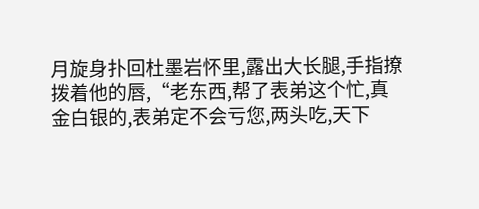月旋身扑回杜墨岩怀里,露出大长腿,手指撩拨着他的唇,“老东西,帮了表弟这个忙,真金白银的,表弟定不会亏您,两头吃,天下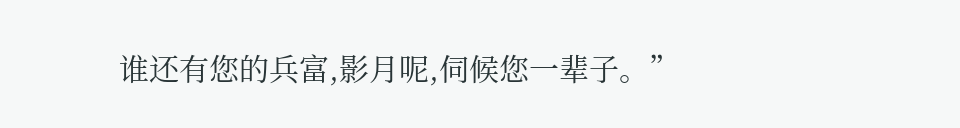谁还有您的兵富,影月呢,伺候您一辈子。”